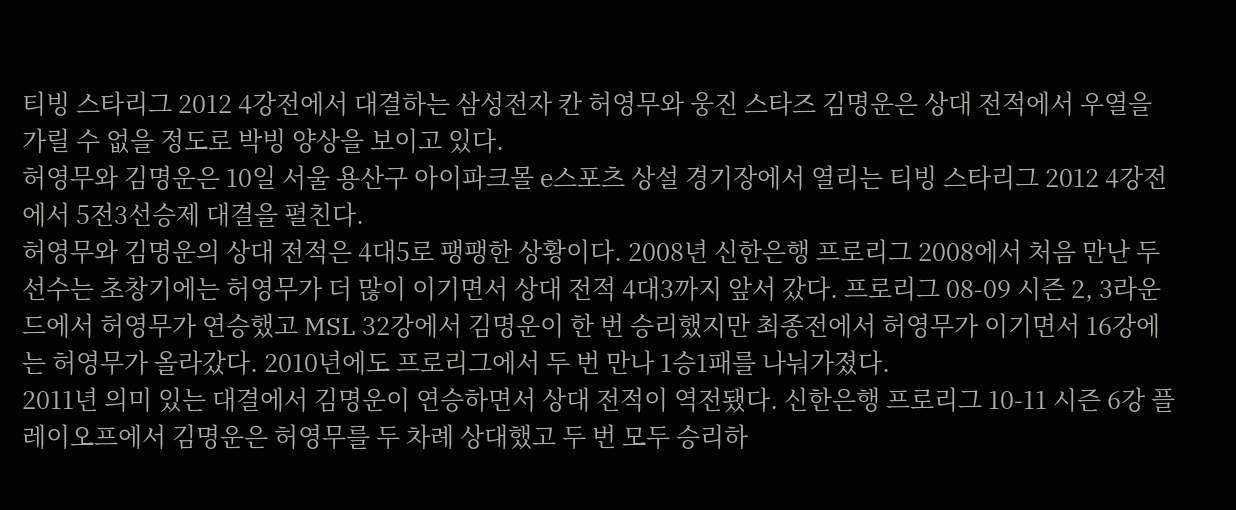티빙 스타리그 2012 4강전에서 대결하는 삼성전자 칸 허영무와 웅진 스타즈 김명운은 상대 전적에서 우열을 가릴 수 없을 정도로 박빙 양상을 보이고 있다.
허영무와 김명운은 10일 서울 용산구 아이파크몰 e스포츠 상설 경기장에서 열리는 티빙 스타리그 2012 4강전에서 5전3선승제 대결을 펼친다.
허영무와 김명운의 상대 전적은 4대5로 팽팽한 상황이다. 2008년 신한은행 프로리그 2008에서 처음 만난 두 선수는 초창기에는 허영무가 더 많이 이기면서 상대 전적 4대3까지 앞서 갔다. 프로리그 08-09 시즌 2, 3라운드에서 허영무가 연승했고 MSL 32강에서 김명운이 한 번 승리했지만 최종전에서 허영무가 이기면서 16강에는 허영무가 올라갔다. 2010년에도 프로리그에서 두 번 만나 1승1패를 나눠가졌다.
2011년 의미 있는 대결에서 김명운이 연승하면서 상대 전적이 역전됐다. 신한은행 프로리그 10-11 시즌 6강 플레이오프에서 김명운은 허영무를 두 차례 상대했고 두 번 모두 승리하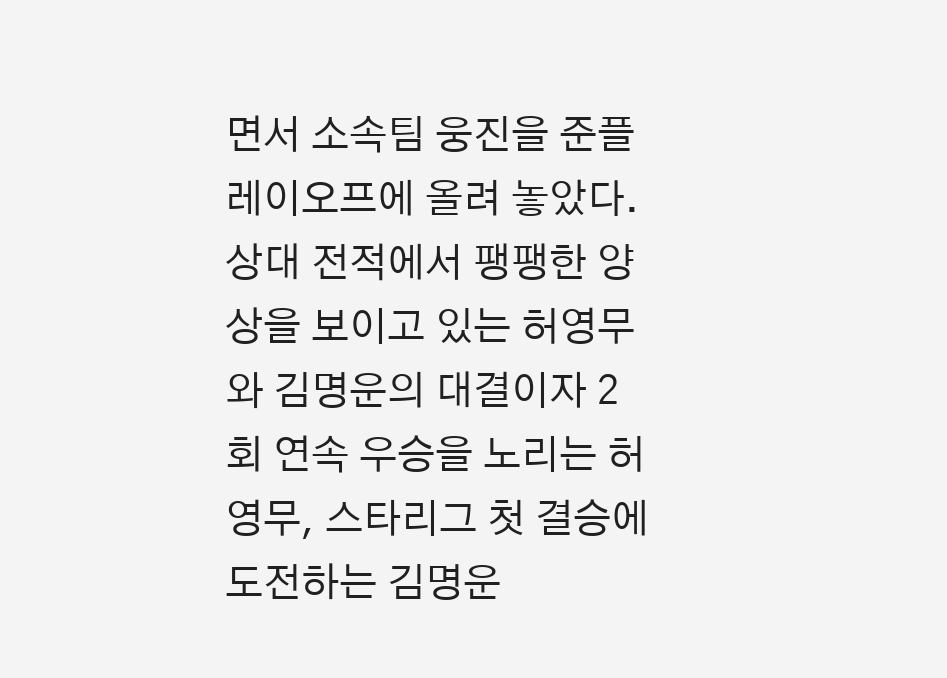면서 소속팀 웅진을 준플레이오프에 올려 놓았다.
상대 전적에서 팽팽한 양상을 보이고 있는 허영무와 김명운의 대결이자 2회 연속 우승을 노리는 허영무, 스타리그 첫 결승에 도전하는 김명운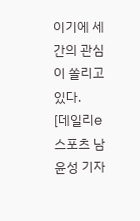이기에 세간의 관심이 쏠리고 있다.
[데일리e스포츠 남윤성 기자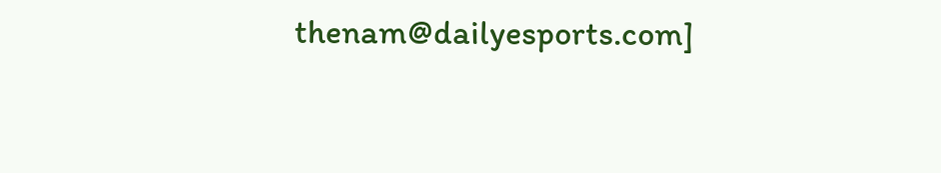thenam@dailyesports.com]